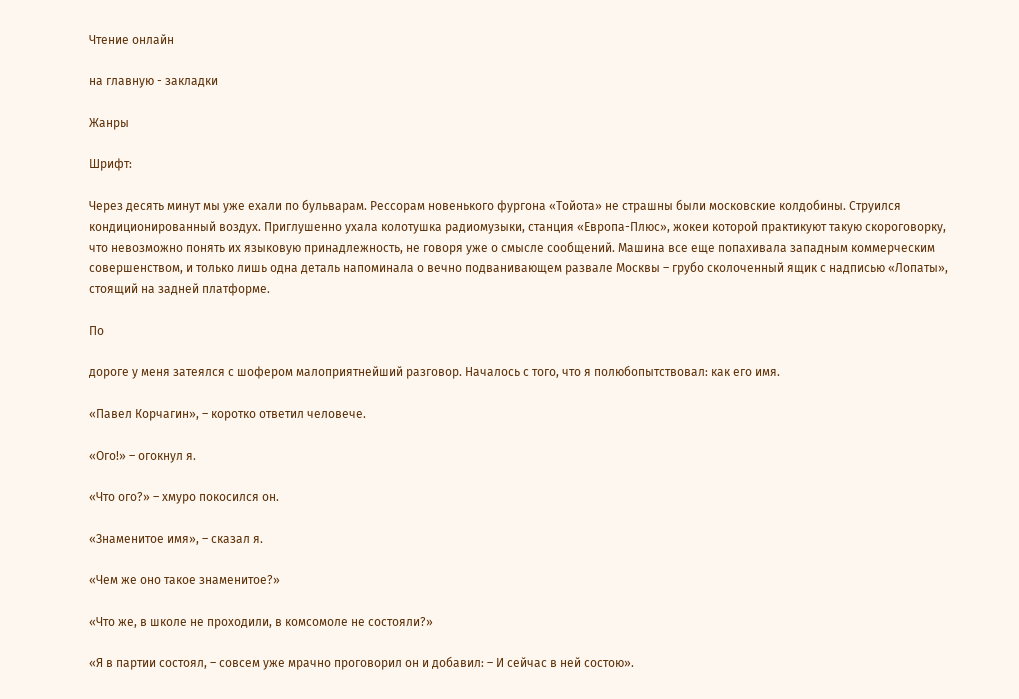Чтение онлайн

на главную - закладки

Жанры

Шрифт:

Через десять минут мы уже ехали по бульварам. Рессорам новенького фургона «Тойота» не страшны были московские колдобины. Струился кондиционированный воздух. Приглушенно ухала колотушка радиомузыки, станция «Европа-Плюс», жокеи которой практикуют такую скороговорку, что невозможно понять их языковую принадлежность, не говоря уже о смысле сообщений. Машина все еще попахивала западным коммерческим совершенством, и только лишь одна деталь напоминала о вечно подванивающем развале Москвы – грубо сколоченный ящик с надписью «Лопаты», стоящий на задней платформе.

По

дороге у меня затеялся с шофером малоприятнейший разговор. Началось с того, что я полюбопытствовал: как его имя.

«Павел Корчагин», – коротко ответил человече.

«Ого!» – огокнул я.

«Что ого?» – хмуро покосился он.

«Знаменитое имя», – сказал я.

«Чем же оно такое знаменитое?»

«Что же, в школе не проходили, в комсомоле не состояли?»

«Я в партии состоял, – совсем уже мрачно проговорил он и добавил: – И сейчас в ней состою».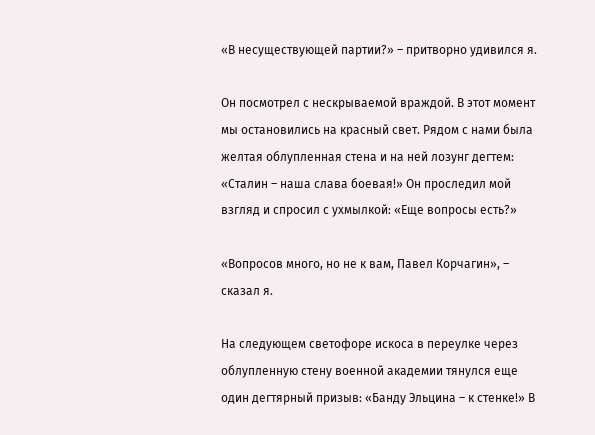«В несуществующей партии?» – притворно удивился я.

Он посмотрел с нескрываемой враждой. В этот момент мы остановились на красный свет. Рядом с нами была желтая облупленная стена и на ней лозунг дегтем: «Сталин – наша слава боевая!» Он проследил мой взгляд и спросил с ухмылкой: «Еще вопросы есть?»

«Вопросов много, но не к вам, Павел Корчагин», – сказал я.

На следующем светофоре искоса в переулке через облупленную стену военной академии тянулся еще один дегтярный призыв: «Банду Эльцина – к стенке!» В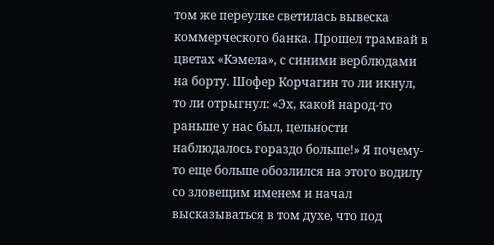том же переулке светилась вывеска коммерческого банка. Прошел трамвай в цветах «Кэмела», с синими верблюдами на борту. Шофер Корчагин то ли икнул, то ли отрыгнул: «Эх, какой народ-то раньше у нас был, цельности наблюдалось гораздо больше!» Я почему-то еще больше обозлился на этого водилу со зловещим именем и начал высказываться в том духе, что под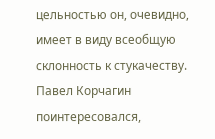цельностью он, очевидно, имеет в виду всеобщую склонность к стукачеству. Павел Корчагин поинтересовался,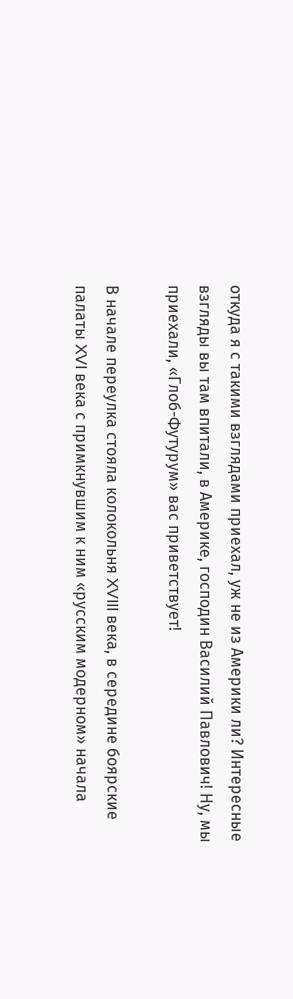откуда я с такими взглядами приехал, уж не из Америки ли? Интересные взгляды вы там впитали, в Америке, господин Василий Павлович! Ну, мы приехали, «Глоб-Футурум» вас приветствует!

В начале переулка стояла колокольня XVIII века, в середине боярские палаты XVI века с примкнувшим к ним «русским модерном» начала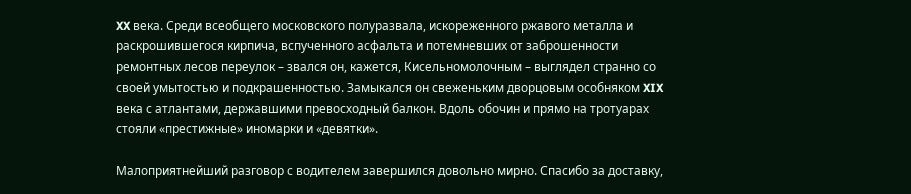XX века. Среди всеобщего московского полуразвала, искореженного ржавого металла и раскрошившегося кирпича, вспученного асфальта и потемневших от заброшенности ремонтных лесов переулок – звался он, кажется, Кисельномолочным – выглядел странно со своей умытостью и подкрашенностью. Замыкался он свеженьким дворцовым особняком XIX века с атлантами, державшими превосходный балкон. Вдоль обочин и прямо на тротуарах стояли «престижные» иномарки и «девятки».

Малоприятнейший разговор с водителем завершился довольно мирно. Спасибо за доставку,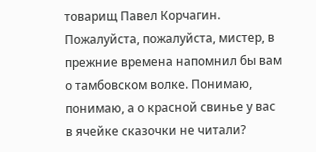товарищ Павел Корчагин. Пожалуйста, пожалуйста, мистер, в прежние времена напомнил бы вам о тамбовском волке. Понимаю, понимаю, а о красной свинье у вас в ячейке сказочки не читали?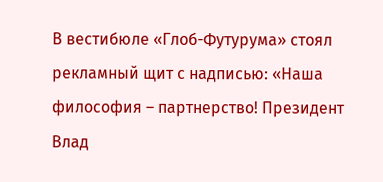В вестибюле «Глоб-Футурума» стоял рекламный щит с надписью: «Наша философия – партнерство! Президент Влад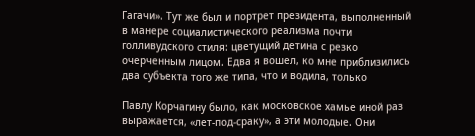Гагачи». Тут же был и портрет президента, выполненный в манере социалистического реализма почти голливудского стиля: цветущий детина с резко очерченным лицом. Едва я вошел, ко мне приблизились два субъекта того же типа, что и водила, только

Павлу Корчагину было, как московское хамье иной раз выражается, «лет-под-сраку», а эти молодые. Они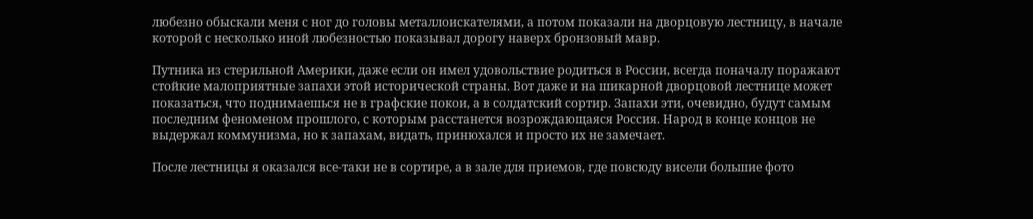любезно обыскали меня с ног до головы металлоискателями, а потом показали на дворцовую лестницу, в начале которой с несколько иной любезностью показывал дорогу наверх бронзовый мавр.

Путника из стерильной Америки, даже если он имел удовольствие родиться в России, всегда поначалу поражают стойкие малоприятные запахи этой исторической страны. Вот даже и на шикарной дворцовой лестнице может показаться, что поднимаешься не в графские покои, а в солдатский сортир. Запахи эти, очевидно, будут самым последним феноменом прошлого, с которым расстанется возрождающаяся Россия. Народ в конце концов не выдержал коммунизма, но к запахам, видать, принюхался и просто их не замечает.

После лестницы я оказался все-таки не в сортире, а в зале для приемов, где повсюду висели большие фото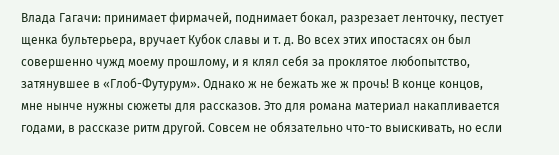Влада Гагачи: принимает фирмачей, поднимает бокал, разрезает ленточку, пестует щенка бультерьера, вручает Кубок славы и т. д. Во всех этих ипостасях он был совершенно чужд моему прошлому, и я клял себя за проклятое любопытство, затянувшее в «Глоб-Футурум». Однако ж не бежать же ж прочь! В конце концов, мне нынче нужны сюжеты для рассказов. Это для романа материал накапливается годами, в рассказе ритм другой. Совсем не обязательно что-то выискивать, но если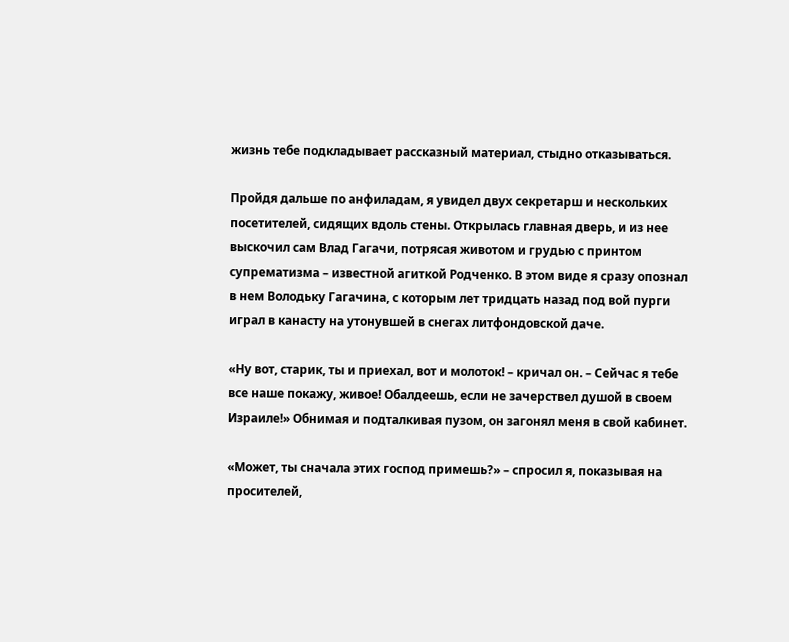жизнь тебе подкладывает рассказный материал, стыдно отказываться.

Пройдя дальше по анфиладам, я увидел двух секретарш и нескольких посетителей, сидящих вдоль стены. Открылась главная дверь, и из нее выскочил сам Влад Гагачи, потрясая животом и грудью с принтом супрематизма – известной агиткой Родченко. В этом виде я сразу опознал в нем Володьку Гагачина, с которым лет тридцать назад под вой пурги играл в канасту на утонувшей в снегах литфондовской даче.

«Ну вот, старик, ты и приехал, вот и молоток! – кричал он. – Сейчас я тебе все наше покажу, живое! Обалдеешь, если не зачерствел душой в своем Израиле!» Обнимая и подталкивая пузом, он загонял меня в свой кабинет.

«Может, ты сначала этих господ примешь?» – спросил я, показывая на просителей,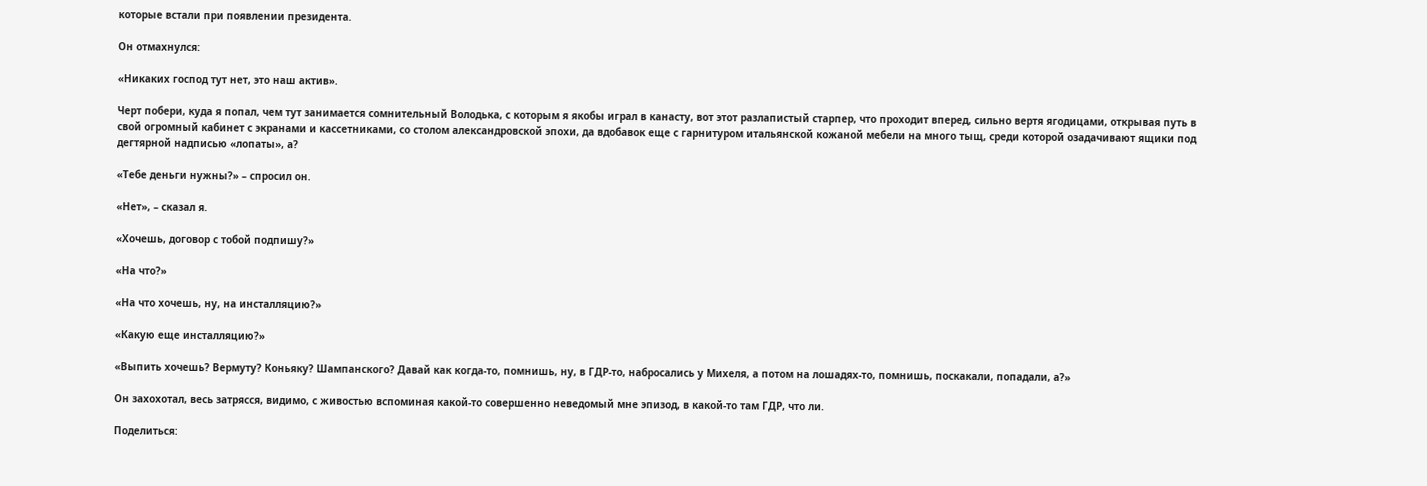которые встали при появлении президента.

Он отмахнулся:

«Никаких господ тут нет, это наш актив».

Черт побери, куда я попал, чем тут занимается сомнительный Володька, с которым я якобы играл в канасту, вот этот разлапистый старпер, что проходит вперед, сильно вертя ягодицами, открывая путь в свой огромный кабинет с экранами и кассетниками, со столом александровской эпохи, да вдобавок еще с гарнитуром итальянской кожаной мебели на много тыщ, среди которой озадачивают ящики под дегтярной надписью «лопаты», а?

«Тебе деньги нужны?» – спросил он.

«Нет», – сказал я.

«Хочешь, договор с тобой подпишу?»

«На что?»

«На что хочешь, ну, на инсталляцию?»

«Какую еще инсталляцию?»

«Выпить хочешь? Вермуту? Коньяку? Шампанского? Давай как когда-то, помнишь, ну, в ГДР-то, набросались у Михеля, а потом на лошадях-то, помнишь, поскакали, попадали, а?»

Он захохотал, весь затрясся, видимо, с живостью вспоминая какой-то совершенно неведомый мне эпизод, в какой-то там ГДР, что ли.

Поделиться: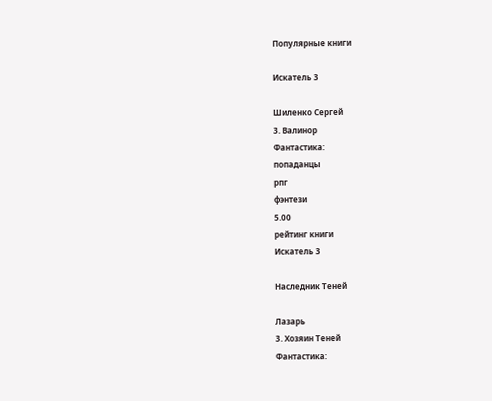Популярные книги

Искатель 3

Шиленко Сергей
3. Валинор
Фантастика:
попаданцы
рпг
фэнтези
5.00
рейтинг книги
Искатель 3

Наследник Теней

Лазарь
3. Хозяин Теней
Фантастика: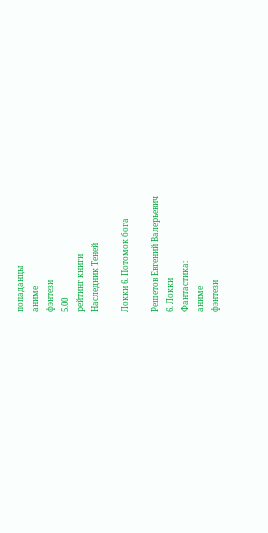попаданцы
аниме
фэнтези
5.00
рейтинг книги
Наследник Теней

Локки 6. Потомок бога

Решетов Евгений Валерьевич
6. Локки
Фантастика:
аниме
фэнтези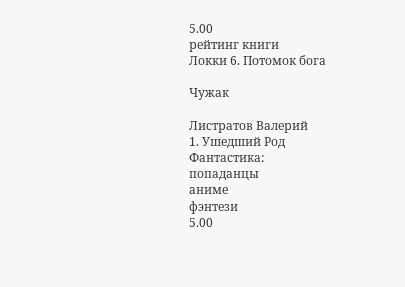5.00
рейтинг книги
Локки 6. Потомок бога

Чужак

Листратов Валерий
1. Ушедший Род
Фантастика:
попаданцы
аниме
фэнтези
5.00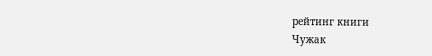рейтинг книги
Чужак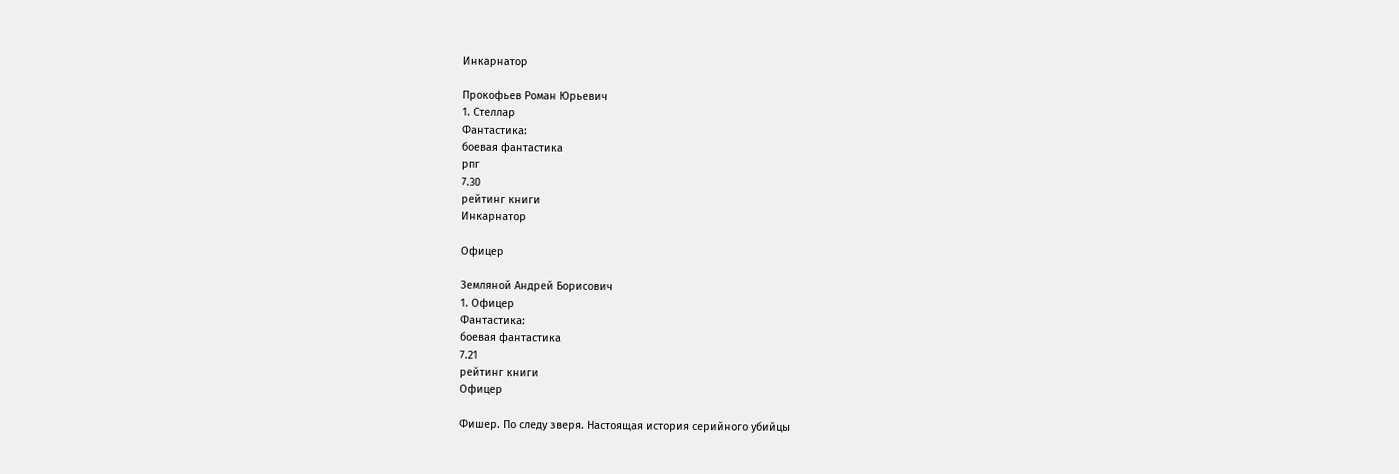Инкарнатор

Прокофьев Роман Юрьевич
1. Стеллар
Фантастика:
боевая фантастика
рпг
7.30
рейтинг книги
Инкарнатор

Офицер

Земляной Андрей Борисович
1. Офицер
Фантастика:
боевая фантастика
7.21
рейтинг книги
Офицер

Фишер. По следу зверя. Настоящая история серийного убийцы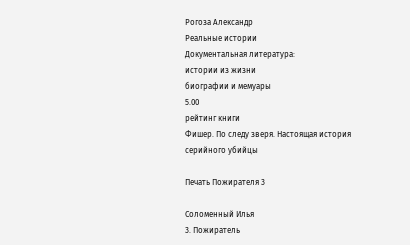Рогоза Александр
Реальные истории
Документальная литература:
истории из жизни
биографии и мемуары
5.00
рейтинг книги
Фишер. По следу зверя. Настоящая история серийного убийцы

Печать Пожирателя 3

Соломенный Илья
3. Пожиратель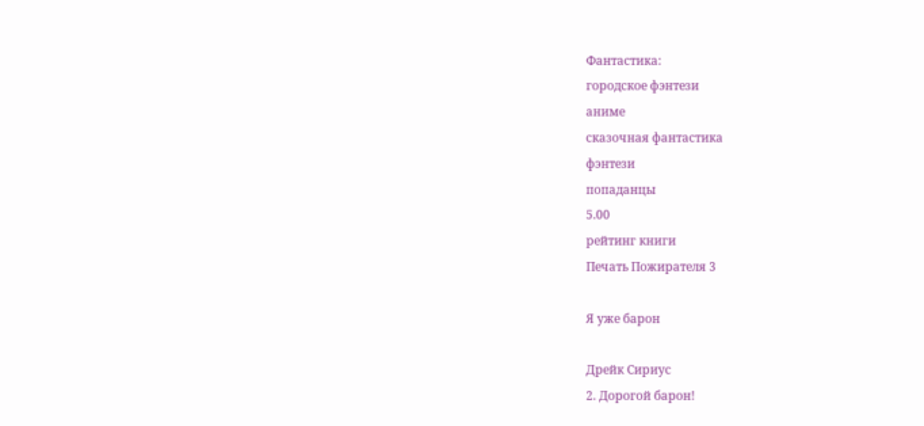Фантастика:
городское фэнтези
аниме
сказочная фантастика
фэнтези
попаданцы
5.00
рейтинг книги
Печать Пожирателя 3

Я уже барон

Дрейк Сириус
2. Дорогой барон!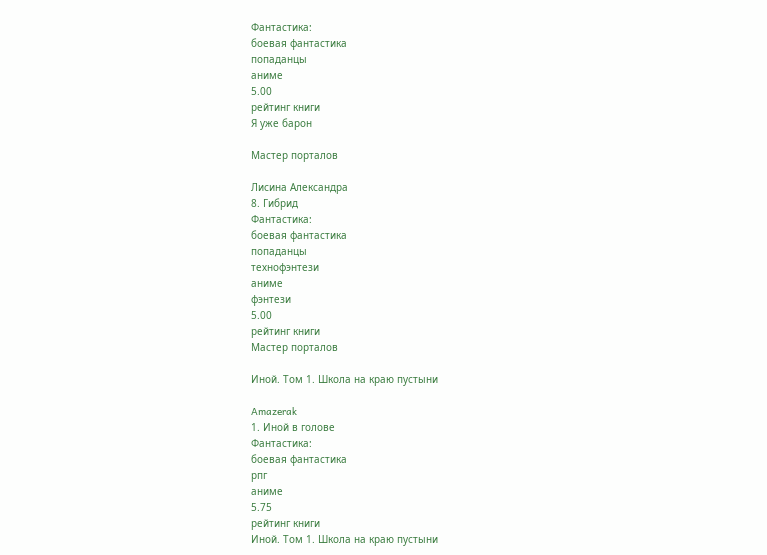Фантастика:
боевая фантастика
попаданцы
аниме
5.00
рейтинг книги
Я уже барон

Мастер порталов

Лисина Александра
8. Гибрид
Фантастика:
боевая фантастика
попаданцы
технофэнтези
аниме
фэнтези
5.00
рейтинг книги
Мастер порталов

Иной. Том 1. Школа на краю пустыни

Amazerak
1. Иной в голове
Фантастика:
боевая фантастика
рпг
аниме
5.75
рейтинг книги
Иной. Том 1. Школа на краю пустыни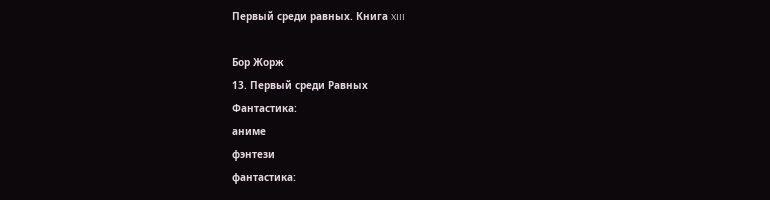Первый среди равных. Книга XIII

Бор Жорж
13. Первый среди Равных
Фантастика:
аниме
фэнтези
фантастика: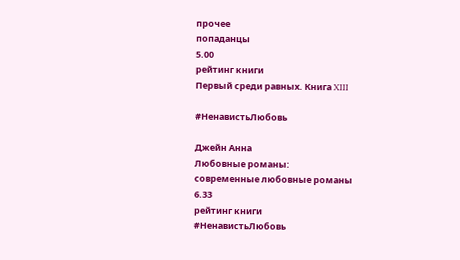прочее
попаданцы
5.00
рейтинг книги
Первый среди равных. Книга XIII

#НенавистьЛюбовь

Джейн Анна
Любовные романы:
современные любовные романы
6.33
рейтинг книги
#НенавистьЛюбовь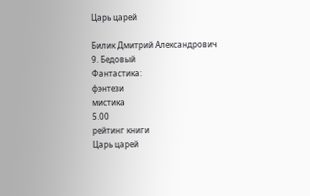Царь царей

Билик Дмитрий Александрович
9. Бедовый
Фантастика:
фэнтези
мистика
5.00
рейтинг книги
Царь царей